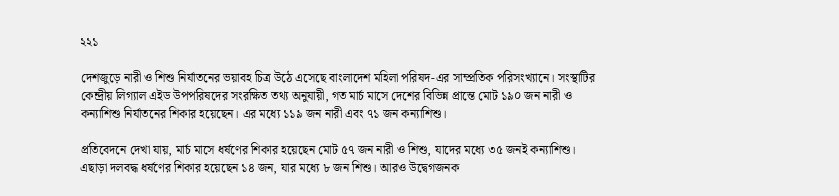২২১

দেশজুড়ে নারী ও শিশু নির্যাতনের ভয়াবহ চিত্র উঠে এসেছে বাংলাদেশ মহিলা পরিষদ-এর সাম্প্রতিক পরিসংখ্যানে। সংস্থাটির কেন্দ্রীয় লিগ্যাল এইড উপপরিষদের সংরক্ষিত তথ্য অনুযায়ী, গত মার্চ মাসে দেশের বিভিন্ন প্রান্তে মোট ১৯০ জন নারী ও কন্যাশিশু নির্যাতনের শিকার হয়েছেন। এর মধ্যে ১১৯ জন নারী এবং ৭১ জন কন্যাশিশু।

প্রতিবেদনে দেখা যায়, মার্চ মাসে ধর্ষণের শিকার হয়েছেন মোট ৫৭ জন নারী ও শিশু, যাদের মধ্যে ৩৫ জনই কন্যাশিশু। এছাড়া দলবদ্ধ ধর্ষণের শিকার হয়েছেন ১৪ জন, যার মধ্যে ৮ জন শিশু। আরও উদ্বেগজনক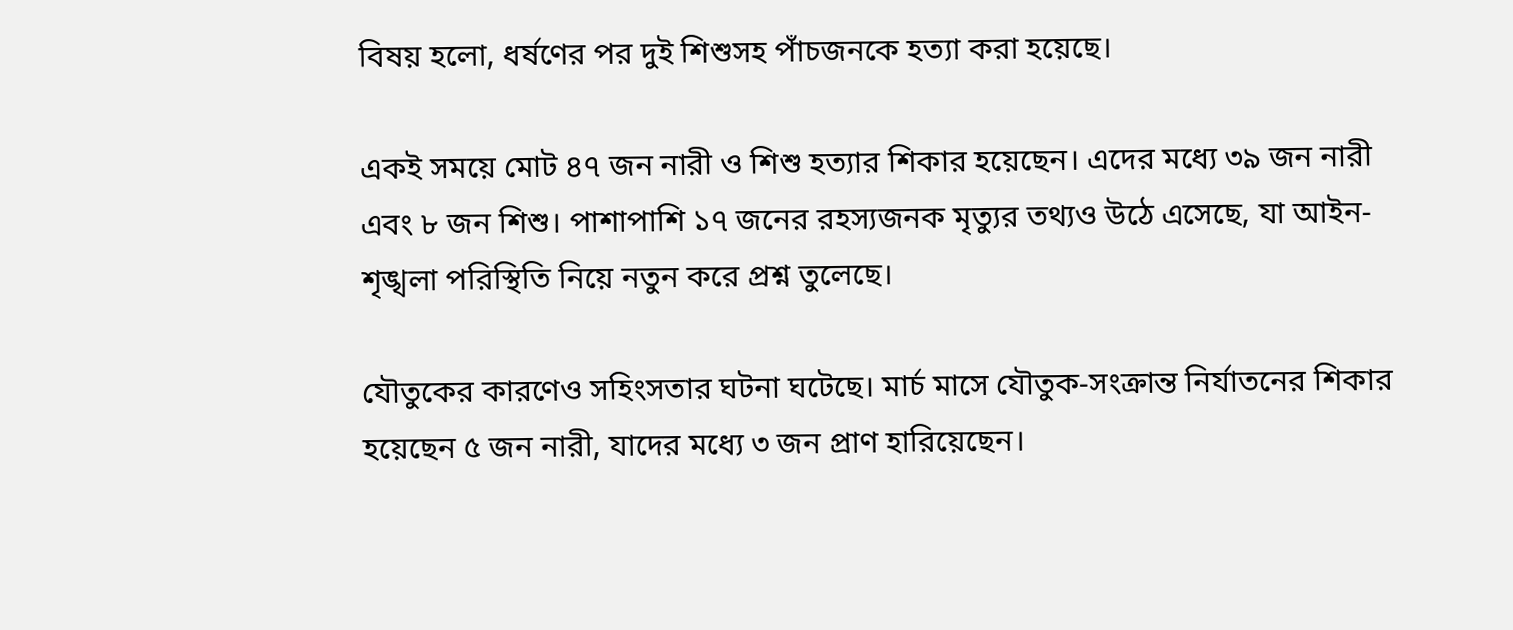বিষয় হলো, ধর্ষণের পর দুই শিশুসহ পাঁচজনকে হত্যা করা হয়েছে।

একই সময়ে মোট ৪৭ জন নারী ও শিশু হত্যার শিকার হয়েছেন। এদের মধ্যে ৩৯ জন নারী এবং ৮ জন শিশু। পাশাপাশি ১৭ জনের রহস্যজনক মৃত্যুর তথ্যও উঠে এসেছে, যা আইন-শৃঙ্খলা পরিস্থিতি নিয়ে নতুন করে প্রশ্ন তুলেছে।

যৌতুকের কারণেও সহিংসতার ঘটনা ঘটেছে। মার্চ মাসে যৌতুক-সংক্রান্ত নির্যাতনের শিকার হয়েছেন ৫ জন নারী, যাদের মধ্যে ৩ জন প্রাণ হারিয়েছেন।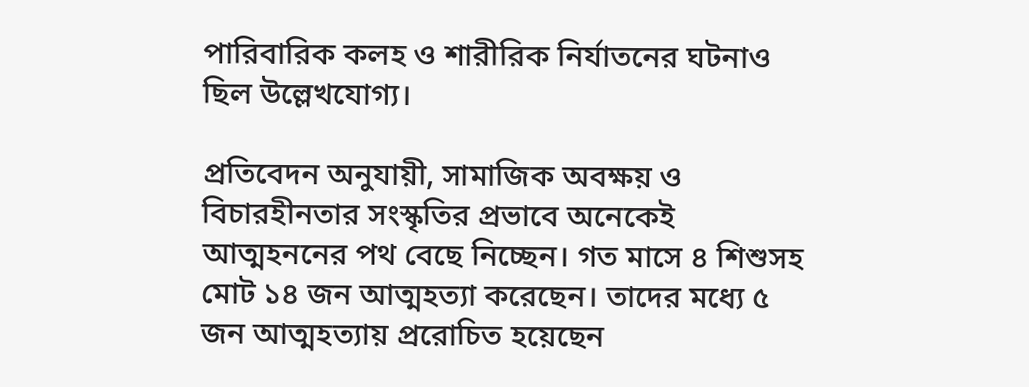পারিবারিক কলহ ও শারীরিক নির্যাতনের ঘটনাও ছিল উল্লেখযোগ্য।

প্রতিবেদন অনুযায়ী, সামাজিক অবক্ষয় ও বিচারহীনতার সংস্কৃতির প্রভাবে অনেকেই আত্মহননের পথ বেছে নিচ্ছেন। গত মাসে ৪ শিশুসহ মোট ১৪ জন আত্মহত্যা করেছেন। তাদের মধ্যে ৫ জন আত্মহত্যায় প্ররোচিত হয়েছেন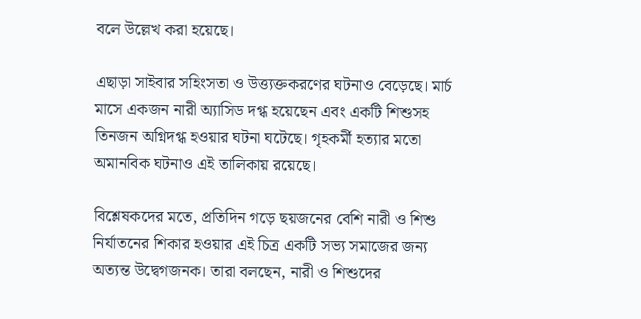বলে উল্লেখ করা হয়েছে।

এছাড়া সাইবার সহিংসতা ও উত্ত্যক্তকরণের ঘটনাও বেড়েছে। মার্চ মাসে একজন নারী অ্যাসিড দগ্ধ হয়েছেন এবং একটি শিশুসহ তিনজন অগ্নিদগ্ধ হওয়ার ঘটনা ঘটেছে। গৃহকর্মী হত্যার মতো অমানবিক ঘটনাও এই তালিকায় রয়েছে।

বিশ্লেষকদের মতে, প্রতিদিন গড়ে ছয়জনের বেশি নারী ও শিশু নির্যাতনের শিকার হওয়ার এই চিত্র একটি সভ্য সমাজের জন্য অত্যন্ত উদ্বেগজনক। তারা বলছেন, নারী ও শিশুদের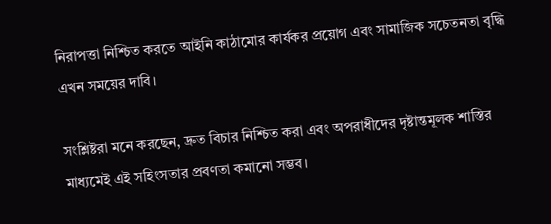নিরাপত্তা নিশ্চিত করতে আইনি কাঠামোর কার্যকর প্রয়োগ এবং সামাজিক সচেতনতা বৃদ্ধি এখন সময়ের দাবি।

সংশ্লিষ্টরা মনে করছেন, দ্রুত বিচার নিশ্চিত করা এবং অপরাধীদের দৃষ্টান্তমূলক শাস্তির মাধ্যমেই এই সহিংসতার প্রবণতা কমানো সম্ভব।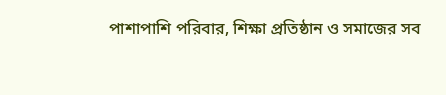পাশাপাশি পরিবার, শিক্ষা প্রতিষ্ঠান ও সমাজের সব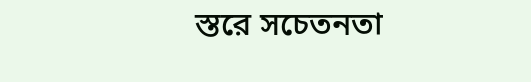স্তরে সচেতনতা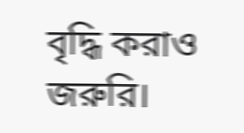বৃদ্ধি করাও জরুরি।